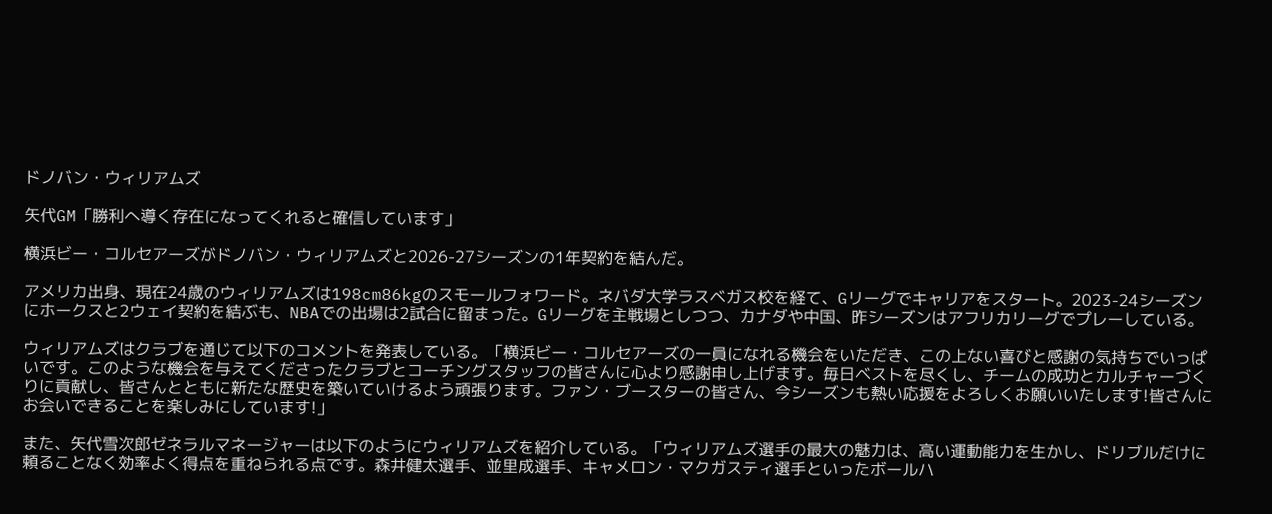ドノバン・ウィリアムズ

矢代GM「勝利へ導く存在になってくれると確信しています」

横浜ビー・コルセアーズがドノバン・ウィリアムズと2026-27シーズンの1年契約を結んだ。

アメリカ出身、現在24歳のウィリアムズは198cm86kgのスモールフォワード。ネバダ大学ラスベガス校を経て、Gリーグでキャリアをスタート。2023-24シーズンにホークスと2ウェイ契約を結ぶも、NBAでの出場は2試合に留まった。Gリーグを主戦場としつつ、カナダや中国、昨シーズンはアフリカリーグでプレーしている。

ウィリアムズはクラブを通じて以下のコメントを発表している。「横浜ビー・コルセアーズの一員になれる機会をいただき、この上ない喜びと感謝の気持ちでいっぱいです。このような機会を与えてくださったクラブとコーチングスタッフの皆さんに心より感謝申し上げます。毎日ベストを尽くし、チームの成功とカルチャーづくりに貢献し、皆さんとともに新たな歴史を築いていけるよう頑張ります。ファン・ブースターの皆さん、今シーズンも熱い応援をよろしくお願いいたします!皆さんにお会いできることを楽しみにしています!」

また、矢代雪次郎ゼネラルマネージャーは以下のようにウィリアムズを紹介している。「ウィリアムズ選手の最大の魅力は、高い運動能力を生かし、ドリブルだけに頼ることなく効率よく得点を重ねられる点です。森井健太選手、並里成選手、キャメロン・マクガスティ選手といったボールハ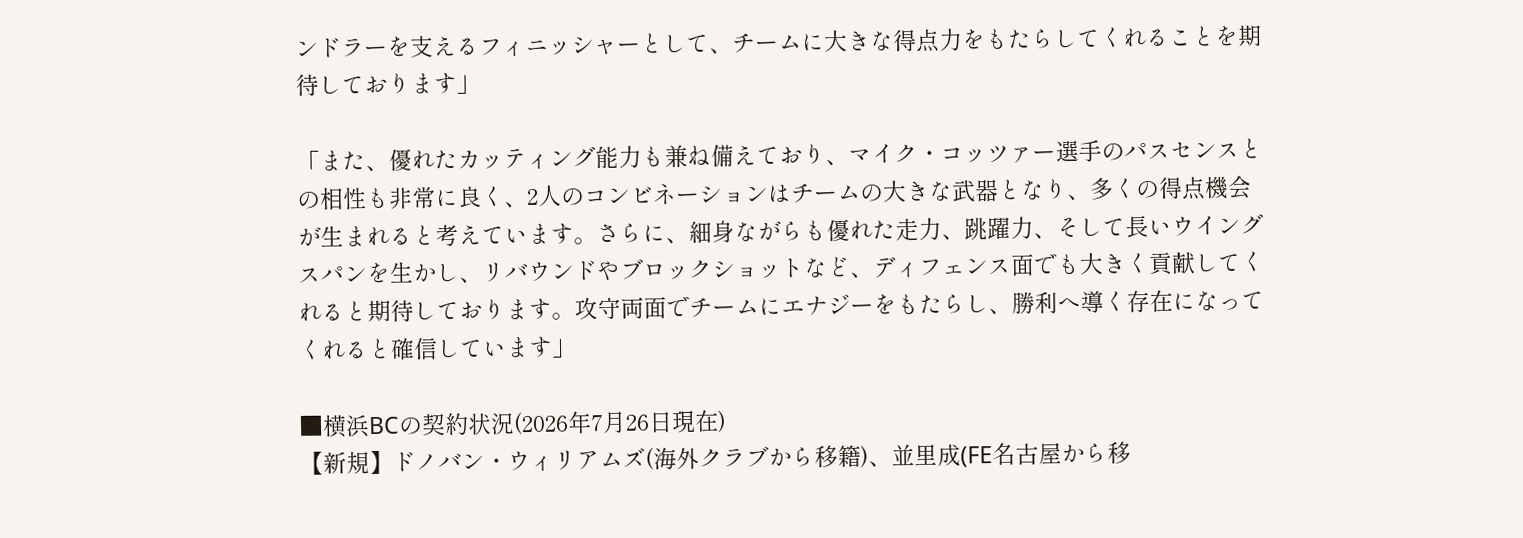ンドラーを支えるフィニッシャーとして、チームに大きな得点力をもたらしてくれることを期待しております」

「また、優れたカッティング能力も兼ね備えており、マイク・コッツァー選手のパスセンスとの相性も非常に良く、2人のコンビネーションはチームの大きな武器となり、多くの得点機会が生まれると考えています。さらに、細身ながらも優れた走力、跳躍力、そして長いウイングスパンを生かし、リバウンドやブロックショットなど、ディフェンス面でも大きく貢献してくれると期待しております。攻守両面でチームにエナジーをもたらし、勝利へ導く存在になってくれると確信しています」

■横浜BCの契約状況(2026年7月26日現在)
【新規】ドノバン・ウィリアムズ(海外クラブから移籍)、並里成(FE名古屋から移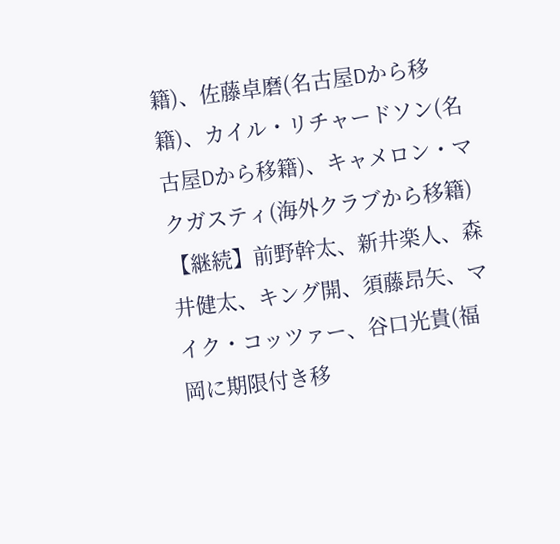籍)、佐藤卓磨(名古屋Dから移籍)、カイル・リチャードソン(名古屋Dから移籍)、キャメロン・マクガスティ(海外クラブから移籍)
【継続】前野幹太、新井楽人、森井健太、キング開、須藤昂矢、マイク・コッツァー、谷口光貴(福岡に期限付き移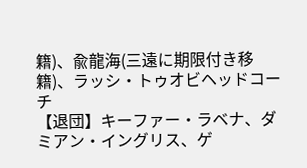籍)、兪龍海(三遠に期限付き移籍)、ラッシ・トゥオビヘッドコーチ
【退団】キーファー・ラベナ、ダミアン・イングリス、ゲ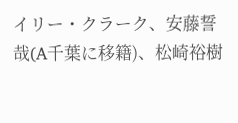イリー・クラーク、安藤誓哉(A千葉に移籍)、松崎裕樹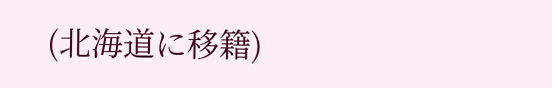(北海道に移籍)